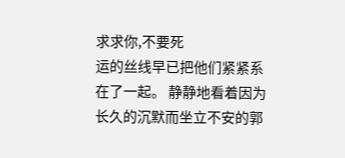求求你,不要死
运的丝线早已把他们紧紧系在了一起。 静静地看着因为长久的沉默而坐立不安的郭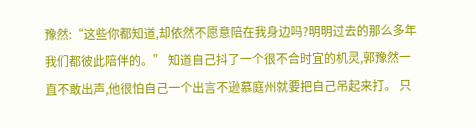豫然:“这些你都知道,却依然不愿意陪在我身边吗?明明过去的那么多年我们都彼此陪伴的。” 知道自己抖了一个很不合时宜的机灵,郭豫然一直不敢出声,他很怕自己一个出言不逊慕庭州就要把自己吊起来打。 只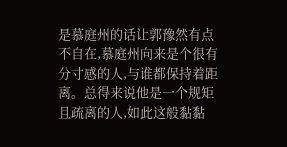是慕庭州的话让郭豫然有点不自在,慕庭州向来是个很有分寸感的人,与谁都保持着距离。总得来说他是一个规矩且疏离的人,如此这般黏黏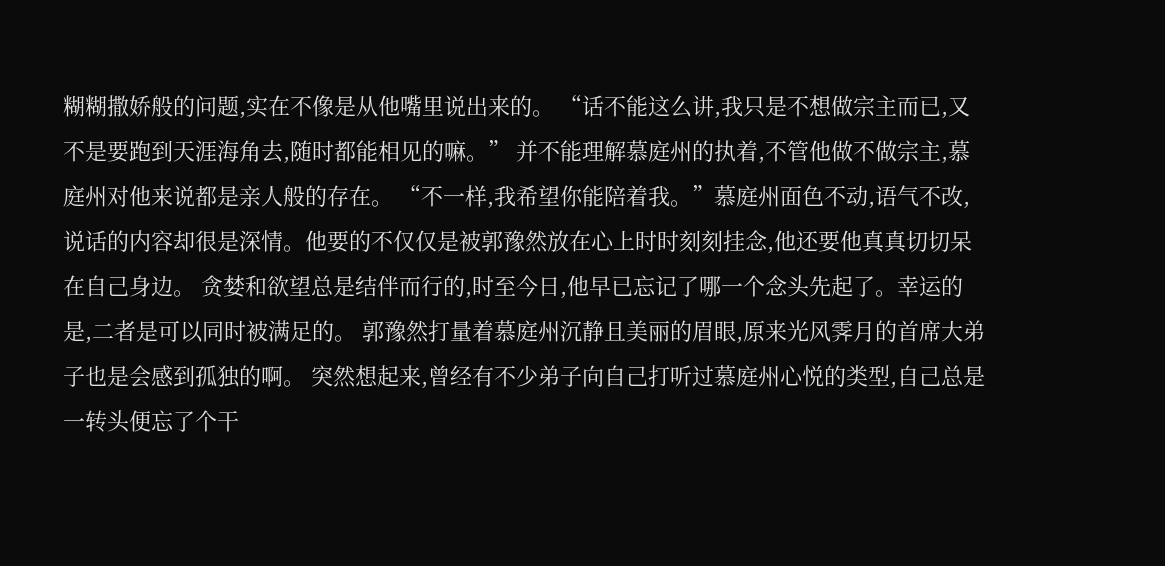糊糊撒娇般的问题,实在不像是从他嘴里说出来的。 “话不能这么讲,我只是不想做宗主而已,又不是要跑到天涯海角去,随时都能相见的嘛。” 并不能理解慕庭州的执着,不管他做不做宗主,慕庭州对他来说都是亲人般的存在。 “不一样,我希望你能陪着我。”慕庭州面色不动,语气不改,说话的内容却很是深情。他要的不仅仅是被郭豫然放在心上时时刻刻挂念,他还要他真真切切呆在自己身边。 贪婪和欲望总是结伴而行的,时至今日,他早已忘记了哪一个念头先起了。幸运的是,二者是可以同时被满足的。 郭豫然打量着慕庭州沉静且美丽的眉眼,原来光风霁月的首席大弟子也是会感到孤独的啊。 突然想起来,曾经有不少弟子向自己打听过慕庭州心悦的类型,自己总是一转头便忘了个干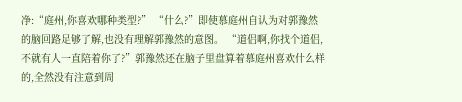净:“庭州,你喜欢哪种类型?” “什么?”即使慕庭州自认为对郭豫然的脑回路足够了解,也没有理解郭豫然的意图。 “道侣啊,你找个道侣,不就有人一直陪着你了?”郭豫然还在脑子里盘算着慕庭州喜欢什么样的,全然没有注意到周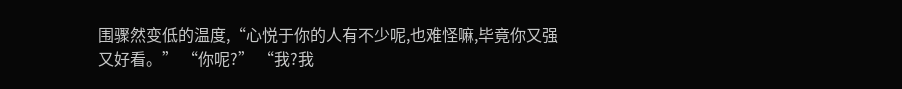围骤然变低的温度,“心悦于你的人有不少呢,也难怪嘛,毕竟你又强又好看。” “你呢?” “我?我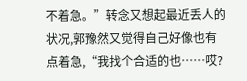不着急。”转念又想起最近丢人的状况,郭豫然又觉得自己好像也有点着急,“我找个合适的也……哎?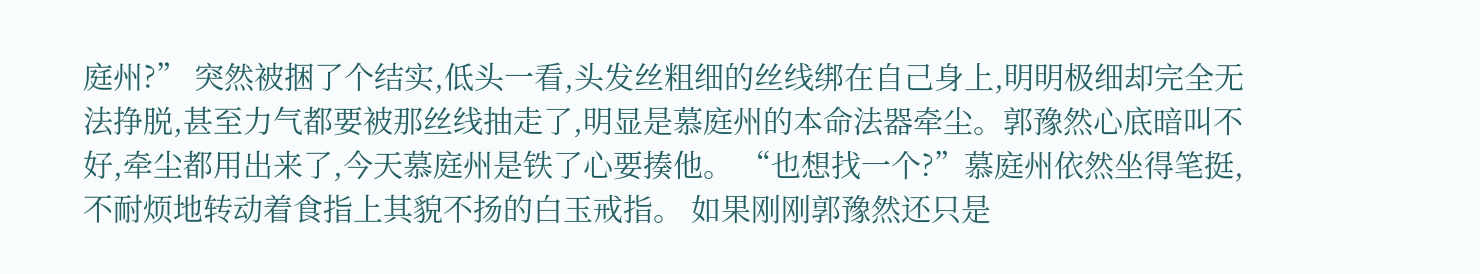庭州?” 突然被捆了个结实,低头一看,头发丝粗细的丝线绑在自己身上,明明极细却完全无法挣脱,甚至力气都要被那丝线抽走了,明显是慕庭州的本命法器牵尘。郭豫然心底暗叫不好,牵尘都用出来了,今天慕庭州是铁了心要揍他。 “也想找一个?”慕庭州依然坐得笔挺,不耐烦地转动着食指上其貌不扬的白玉戒指。 如果刚刚郭豫然还只是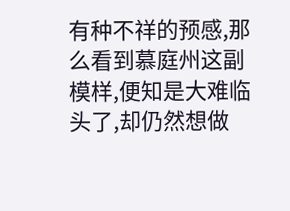有种不祥的预感,那么看到慕庭州这副模样,便知是大难临头了,却仍然想做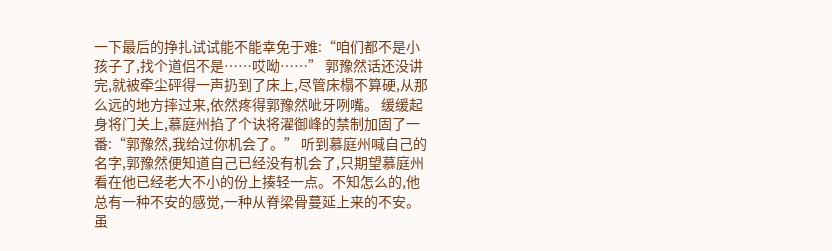一下最后的挣扎试试能不能幸免于难:“咱们都不是小孩子了,找个道侣不是……哎呦……” 郭豫然话还没讲完,就被牵尘砰得一声扔到了床上,尽管床榻不算硬,从那么远的地方摔过来,依然疼得郭豫然呲牙咧嘴。 缓缓起身将门关上,慕庭州掐了个诀将濯御峰的禁制加固了一番:“郭豫然,我给过你机会了。” 听到慕庭州喊自己的名字,郭豫然便知道自己已经没有机会了,只期望慕庭州看在他已经老大不小的份上揍轻一点。不知怎么的,他总有一种不安的感觉,一种从脊梁骨蔓延上来的不安。 虽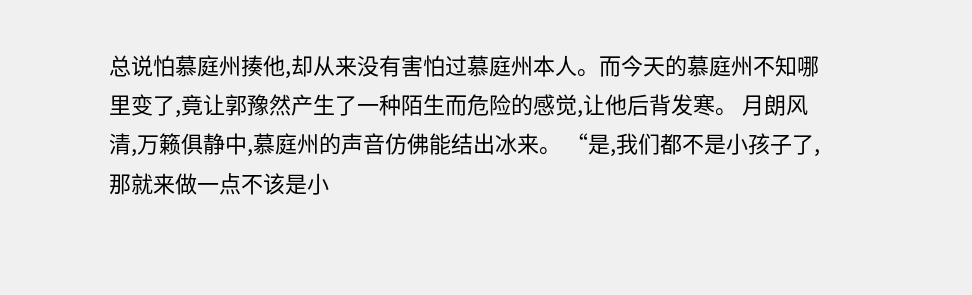总说怕慕庭州揍他,却从来没有害怕过慕庭州本人。而今天的慕庭州不知哪里变了,竟让郭豫然产生了一种陌生而危险的感觉,让他后背发寒。 月朗风清,万籁俱静中,慕庭州的声音仿佛能结出冰来。 “是,我们都不是小孩子了,那就来做一点不该是小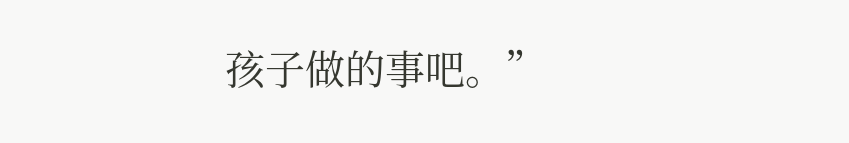孩子做的事吧。”